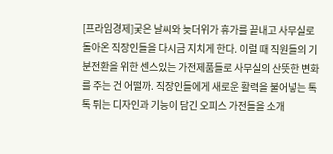[프라임경제]궂은 날씨와 늦더위가 휴가를 끝내고 사무실로 돌아온 직장인들을 다시금 지치게 한다. 이럴 때 직원들의 기분전환을 위한 센스있는 가전제품들로 사무실의 산뜻한 변화를 주는 건 어떨까. 직장인들에게 새로운 활력을 불어넣는 톡톡 튀는 디자인과 기능이 담긴 오피스 가전들을 소개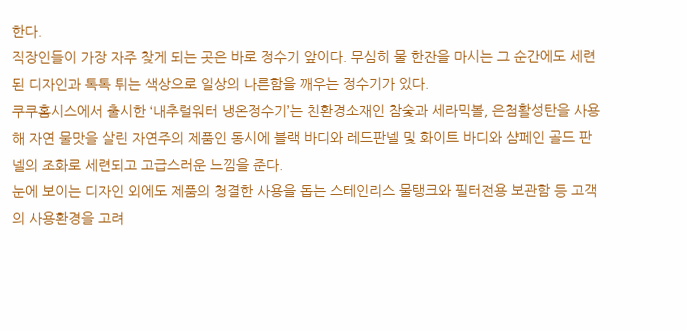한다.
직장인들이 가장 자주 찾게 되는 곳은 바로 정수기 앞이다. 무심히 물 한잔을 마시는 그 순간에도 세련된 디자인과 톡톡 튀는 색상으로 일상의 나른함을 깨우는 정수기가 있다.
쿠쿠홈시스에서 출시한 ‘내추럴워터 냉온정수기’는 친환경소재인 참숯과 세라믹볼, 은첨활성탄을 사용해 자연 물맛을 살린 자연주의 제품인 동시에 블랙 바디와 레드판넬 및 화이트 바디와 샴페인 골드 판넬의 조화로 세련되고 고급스러운 느낌을 준다.
눈에 보이는 디자인 외에도 제품의 청결한 사용을 돕는 스테인리스 물탱크와 필터전용 보관함 등 고객의 사용환경을 고려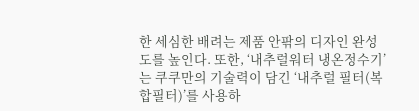한 세심한 배려는 제품 안팎의 디자인 완성도를 높인다. 또한, ‘내추럴워터 냉온정수기’는 쿠쿠만의 기술력이 담긴 ‘내추럴 필터(복합필터)’를 사용하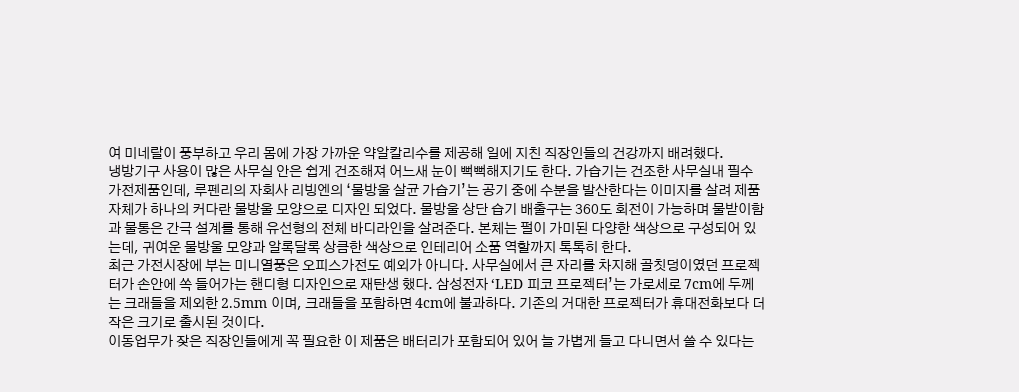여 미네랄이 풍부하고 우리 몸에 가장 가까운 약알칼리수를 제공해 일에 지친 직장인들의 건강까지 배려했다.
냉방기구 사용이 많은 사무실 안은 쉽게 건조해져 어느새 눈이 뻑뻑해지기도 한다. 가습기는 건조한 사무실내 필수 가전제품인데, 루펜리의 자회사 리빙엔의 ‘물방울 살균 가습기’는 공기 중에 수분을 발산한다는 이미지를 살려 제품 자체가 하나의 커다란 물방울 모양으로 디자인 되었다. 물방울 상단 습기 배출구는 360도 회전이 가능하며 물받이함과 물통은 간극 설계를 통해 유선형의 전체 바디라인을 살려준다. 본체는 펄이 가미된 다양한 색상으로 구성되어 있는데, 귀여운 물방울 모양과 알록달록 상큼한 색상으로 인테리어 소품 역할까지 톡톡히 한다.
최근 가전시장에 부는 미니열풍은 오피스가전도 예외가 아니다. 사무실에서 큰 자리를 차지해 골칫덩이였던 프로젝터가 손안에 쏙 들어가는 핸디형 디자인으로 재탄생 했다. 삼성전자 ‘LED 피코 프로젝터’는 가로세로 7cm에 두께는 크래들을 제외한 2.5mm 이며, 크래들을 포함하면 4cm에 불과하다. 기존의 거대한 프로젝터가 휴대전화보다 더 작은 크기로 출시된 것이다.
이동업무가 잦은 직장인들에게 꼭 필요한 이 제품은 배터리가 포함되어 있어 늘 가볍게 들고 다니면서 쓸 수 있다는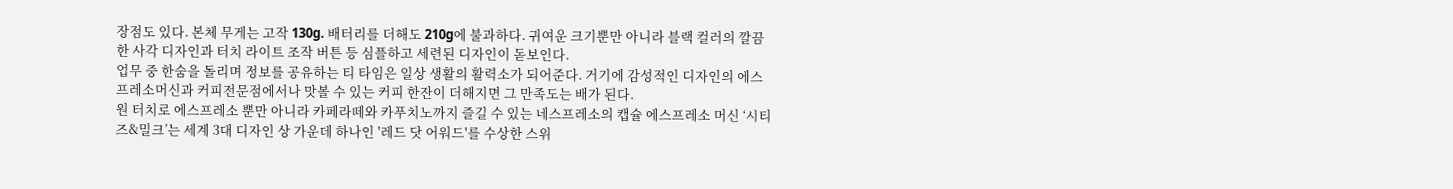장점도 있다. 본체 무게는 고작 130g. 배터리를 더해도 210g에 불과하다. 귀여운 크기뿐만 아니라 블랙 컬러의 깔끔한 사각 디자인과 터치 라이트 조작 버튼 등 심플하고 세련된 디자인이 돋보인다.
업무 중 한숨을 돌리며 정보를 공유하는 티 타임은 일상 생활의 활력소가 되어준다. 거기에 감성적인 디자인의 에스프레소머신과 커피전문점에서나 맛볼 수 있는 커피 한잔이 더해지면 그 만족도는 배가 된다.
원 터치로 에스프레소 뿐만 아니라 카페라떼와 카푸치노까지 즐길 수 있는 네스프레소의 캡슐 에스프레소 머신 ‘시티즈&밀크’는 세계 3대 디자인 상 가운데 하나인 '레드 닷 어워드'를 수상한 스위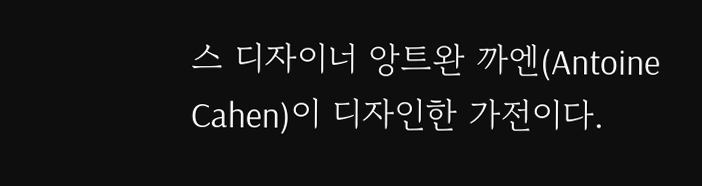스 디자이너 앙트완 까엔(Antoine Cahen)이 디자인한 가전이다.